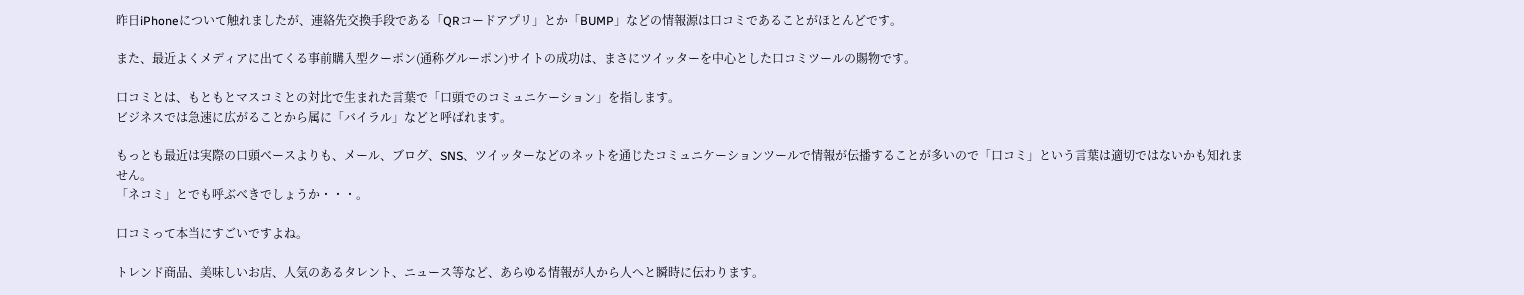昨日iPhoneについて触れましたが、連絡先交換手段である「QRコードアプリ」とか「BUMP」などの情報源は口コミであることがほとんどです。

また、最近よくメディアに出てくる事前購入型クーポン(通称グルーポン)サイトの成功は、まさにツイッターを中心とした口コミツールの賜物です。

口コミとは、もともとマスコミとの対比で生まれた言葉で「口頭でのコミュニケーション」を指します。
ビジネスでは急速に広がることから属に「バイラル」などと呼ばれます。

もっとも最近は実際の口頭ベースよりも、メール、ブログ、SNS、ツイッターなどのネットを通じたコミュニケーションツールで情報が伝播することが多いので「口コミ」という言葉は適切ではないかも知れません。
「ネコミ」とでも呼ぶべきでしょうか・・・。

口コミって本当にすごいですよね。

トレンド商品、美味しいお店、人気のあるタレント、ニュース等など、あらゆる情報が人から人へと瞬時に伝わります。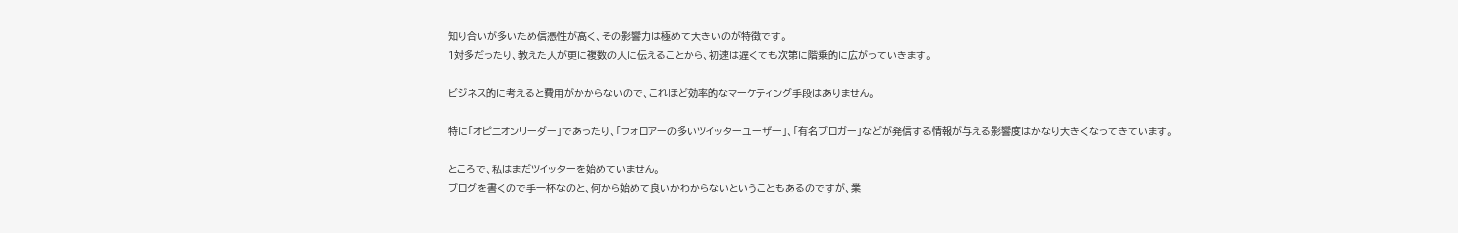知り合いが多いため信憑性が高く、その影響力は極めて大きいのが特徴です。
1対多だったり、教えた人が更に複数の人に伝えることから、初速は遅くても次第に階乗的に広がっていきます。

ビジネス的に考えると費用がかからないので、これほど効率的なマーケティング手段はありません。

特に「オピニオンリーダー」であったり、「フォロアーの多いツイッターユーザー」、「有名ブロガー」などが発信する情報が与える影響度はかなり大きくなってきています。

ところで、私はまだツイッターを始めていません。
ブログを書くので手一杯なのと、何から始めて良いかわからないということもあるのですが、業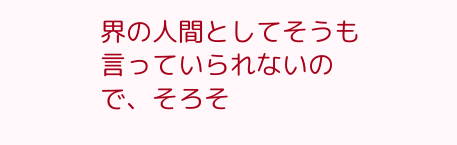界の人間としてそうも言っていられないので、そろそ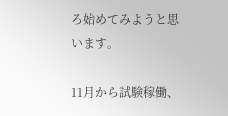ろ始めてみようと思います。

11月から試験稼働、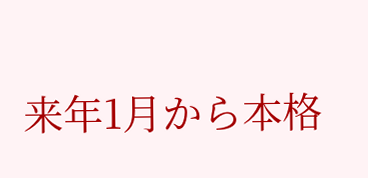来年1月から本格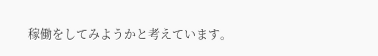稼働をしてみようかと考えています。